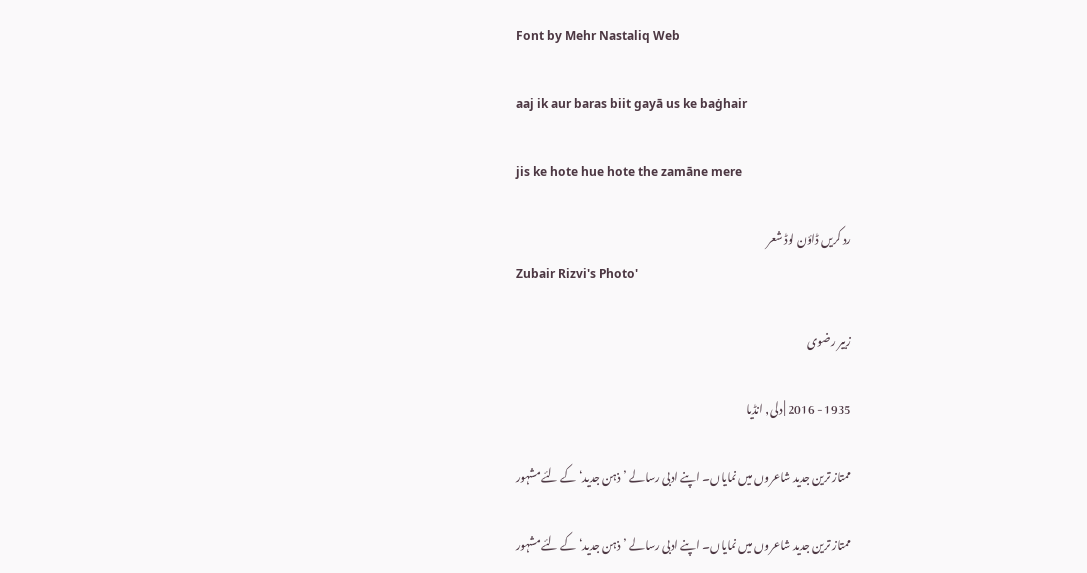Font by Mehr Nastaliq Web

aaj ik aur baras biit gayā us ke baġhair

jis ke hote hue hote the zamāne mere

رد کریں ڈاؤن لوڈ شعر
Zubair Rizvi's Photo'

زبیر رضوی

1935 - 2016 | دلی, انڈیا

ممتاز ترین جدید شاعروں میں نمایاں۔ اپنے ادبی رسالے ’ذہن جدید‘ کے لئے مشہور

ممتاز ترین جدید شاعروں میں نمایاں۔ اپنے ادبی رسالے ’ذہن جدید‘ کے لئے مشہور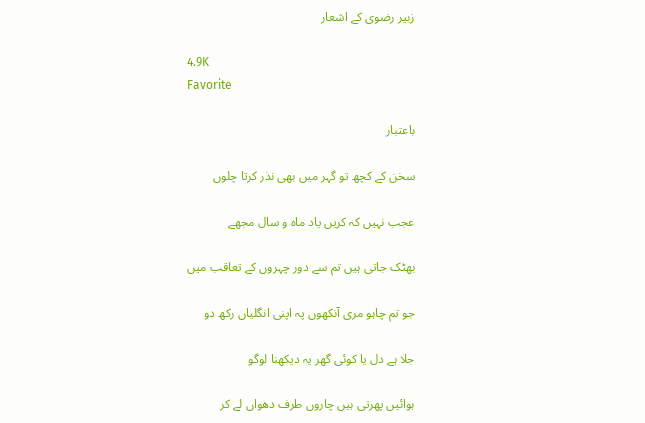زبیر رضوی کے اشعار

4.9K
Favorite

باعتبار

سخن کے کچھ تو گہر میں بھی نذر کرتا چلوں

عجب نہیں کہ کریں یاد ماہ و سال مجھے

بھٹک جاتی ہیں تم سے دور چہروں کے تعاقب میں

جو تم چاہو مری آنکھوں پہ اپنی انگلیاں رکھ دو

جلا ہے دل یا کوئی گھر یہ دیکھنا لوگو

ہوائیں پھرتی ہیں چاروں طرف دھواں لے کر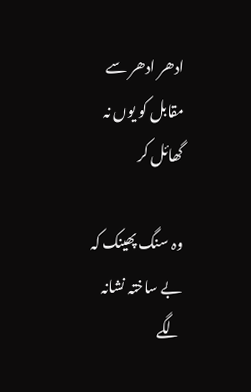ادھر ادھر سے مقابل کو یوں نہ گھائل کر

وہ سنگ پھینک کہ بے ساختہ نشانہ لگے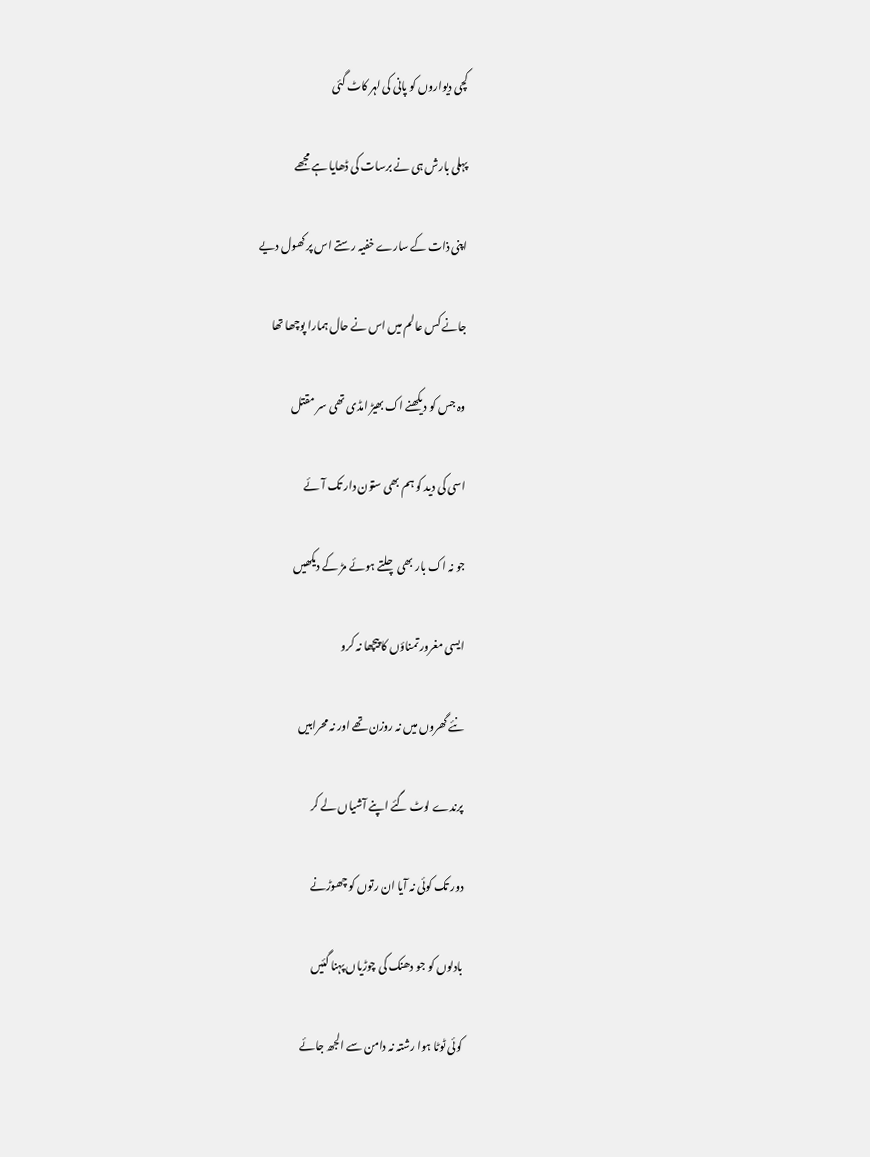کچی دیواروں کو پانی کی لہر کاٹ گئی

پہلی بارش ہی نے برسات کی ڈھایا ہے مجھے

اپنی ذات کے سارے خفیہ رستے اس پر کھول دیے

جانے کس عالم میں اس نے حال ہمارا پوچھا تھا

وہ جس کو دیکھنے اک بھیڑ امڈی تھی سر مقتل

اسی کی دید کو ہم بھی ستون دار تک آئے

جو نہ اک بار بھی چلتے ہوئے مڑ کے دیکھیں

ایسی مغرور تمناؤں کا پیچھا نہ کرو

نئے گھروں میں نہ روزن تھے اور نہ محرابیں

پرندے لوٹ گئے اپنے آشیاں لے کر

دور تک کوئی نہ آیا ان رتوں کو چھوڑنے

بادلوں کو جو دھنک کی چوڑیاں پہنا گئیں

کوئی ٹوٹا ہوا رشتہ نہ دامن سے الجھ جائے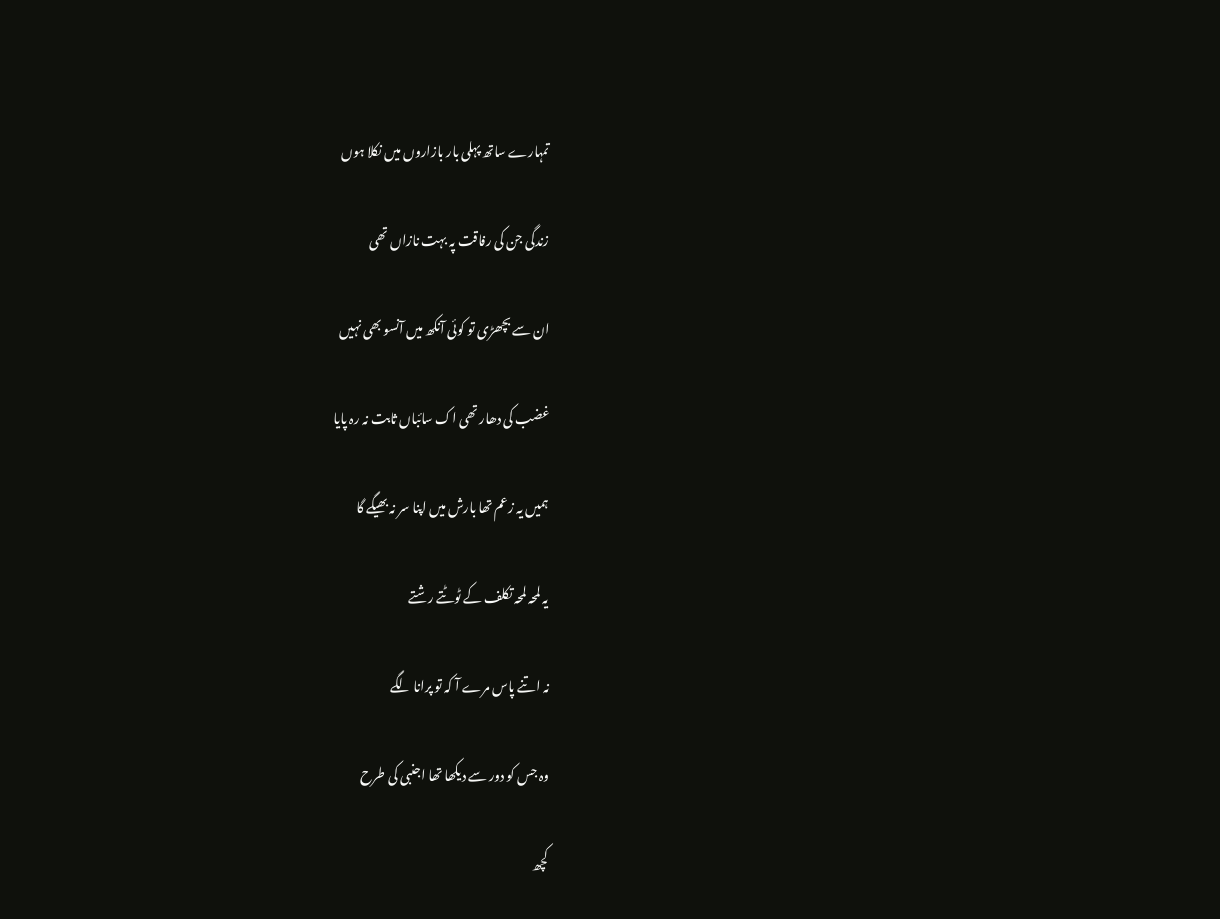تمہارے ساتھ پہلی بار بازاروں میں نکلا ہوں

زندگی جن کی رفاقت پہ بہت نازاں تھی

ان سے بچھڑی تو کوئی آنکھ میں آنسو بھی نہیں

غضب کی دھار تھی اک سائباں ثابت نہ رہ پایا

ہمیں یہ زعم تھا بارش میں اپنا سر نہ بھیگے گا

یہ لمحہ لمحہ تکلف کے ٹوٹتے رشتے

نہ اتنے پاس مرے آ کہ تو پرانا لگے

وہ جس کو دور سے دیکھا تھا اجنبی کی طرح

کچھ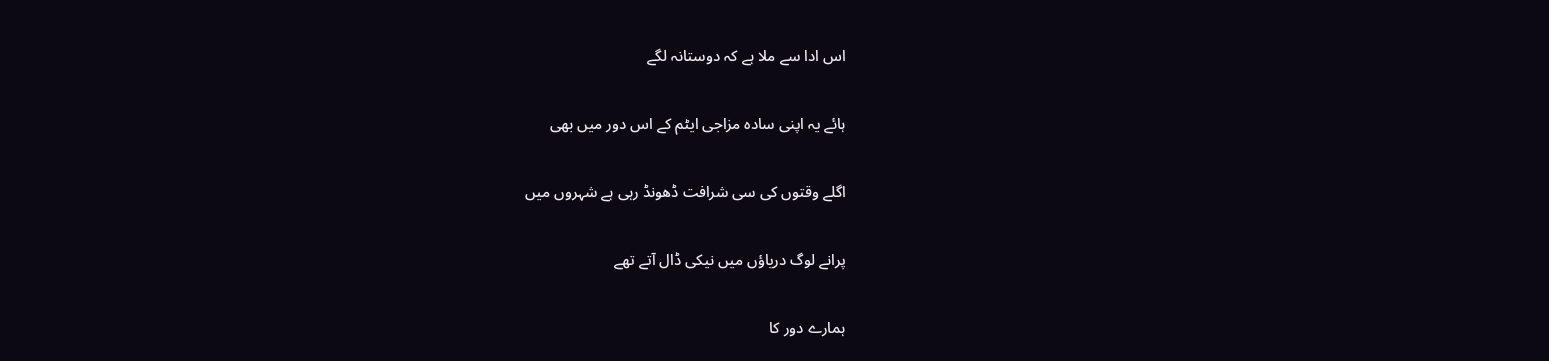اس ادا سے ملا ہے کہ دوستانہ لگے

ہائے یہ اپنی سادہ مزاجی ایٹم کے اس دور میں بھی

اگلے وقتوں کی سی شرافت ڈھونڈ رہی ہے شہروں میں

پرانے لوگ دریاؤں میں نیکی ڈال آتے تھے

ہمارے دور کا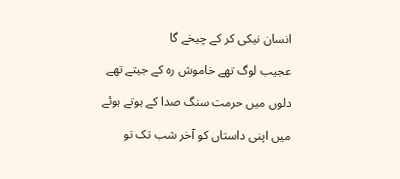انسان نیکی کر کے چیخے گا

عجیب لوگ تھے خاموش رہ کے جیتے تھے

دلوں میں حرمت سنگ صدا کے ہوتے ہوئے

میں اپنی داستاں کو آخر شب تک تو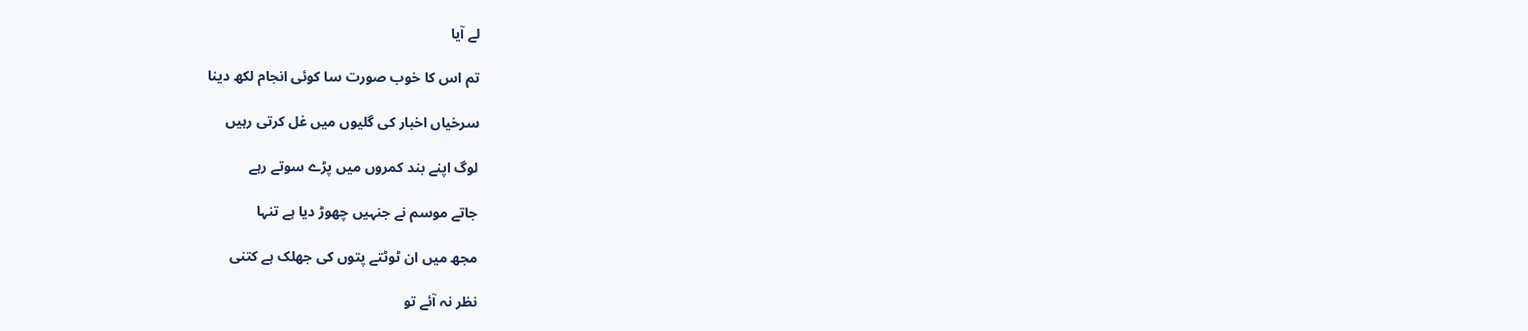لے آیا

تم اس کا خوب صورت سا کوئی انجام لکھ دینا

سرخیاں اخبار کی گلیوں میں غل کرتی رہیں

لوگ اپنے بند کمروں میں پڑے سوتے رہے

جاتے موسم نے جنہیں چھوڑ دیا ہے تنہا

مجھ میں ان ٹوٹتے پتوں کی جھلک ہے کتنی

نظر نہ آئے تو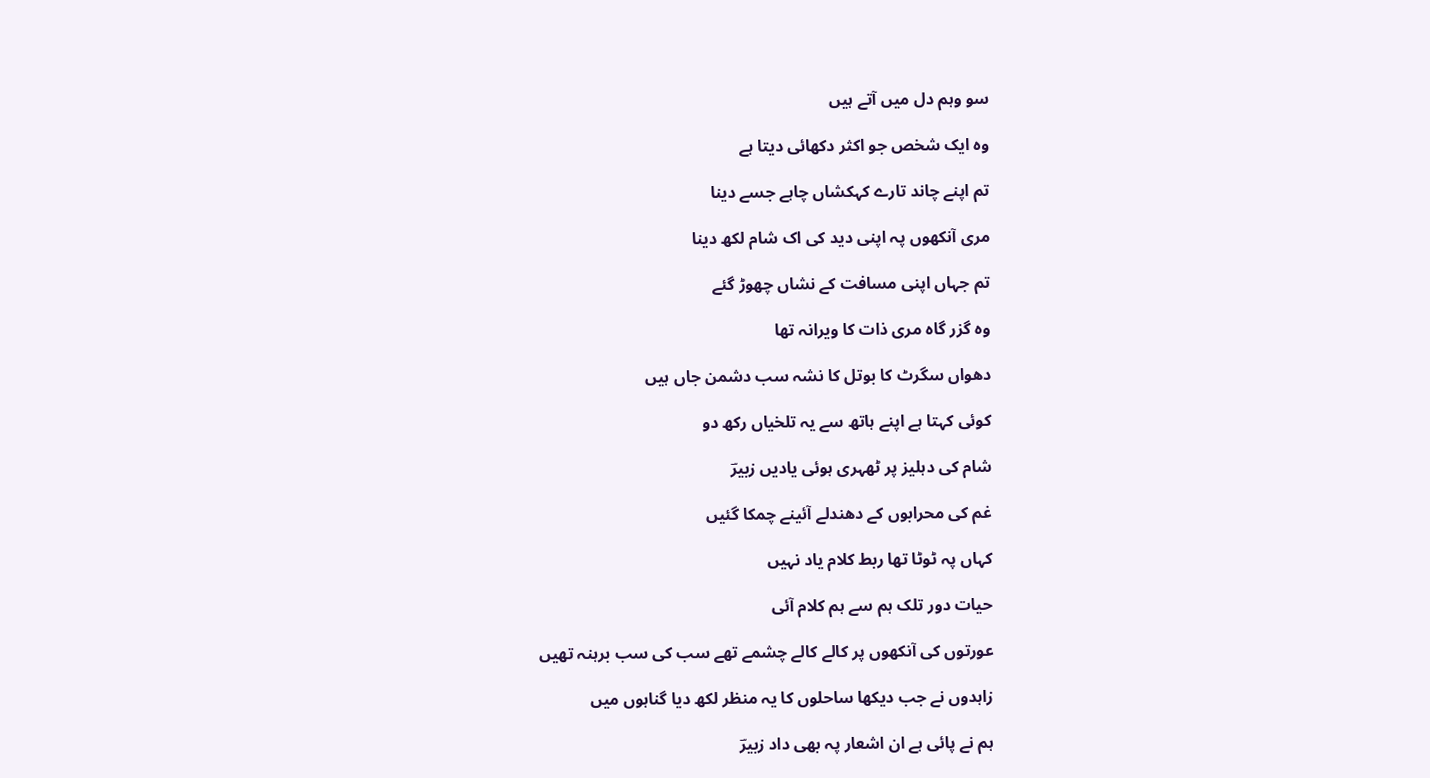سو وہم دل میں آتے ہیں

وہ ایک شخص جو اکثر دکھائی دیتا ہے

تم اپنے چاند تارے کہکشاں چاہے جسے دینا

مری آنکھوں پہ اپنی دید کی اک شام لکھ دینا

تم جہاں اپنی مسافت کے نشاں چھوڑ گئے

وہ گزر گاہ مری ذات کا ویرانہ تھا

دھواں سگرٹ کا بوتل کا نشہ سب دشمن جاں ہیں

کوئی کہتا ہے اپنے ہاتھ سے یہ تلخیاں رکھ دو

شام کی دہلیز پر ٹھہری ہوئی یادیں زبیرؔ

غم کی محرابوں کے دھندلے آئینے چمکا گئیں

کہاں پہ ٹوٹا تھا ربط کلام یاد نہیں

حیات دور تلک ہم سے ہم کلام آئی

عورتوں کی آنکھوں پر کالے کالے چشمے تھے سب کی سب برہنہ تھیں

زاہدوں نے جب دیکھا ساحلوں کا یہ منظر لکھ دیا گناہوں میں

ہم نے پائی ہے ان اشعار پہ بھی داد زبیرؔ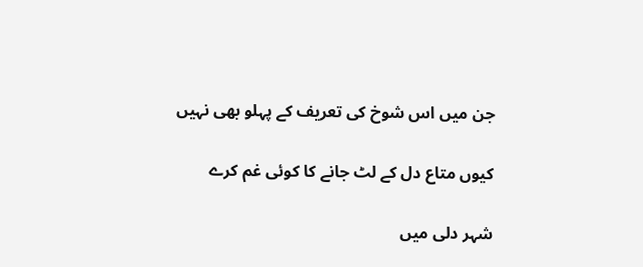جن میں اس شوخ کی تعریف کے پہلو بھی نہیں

کیوں متاع دل کے لٹ جانے کا کوئی غم کرے

شہر دلی میں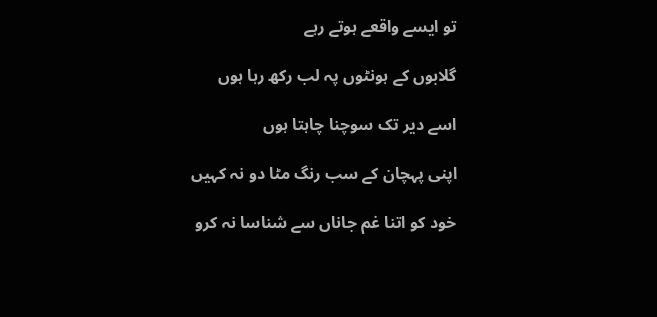تو ایسے واقعے ہوتے رہے

گلابوں کے ہونٹوں پہ لب رکھ رہا ہوں

اسے دیر تک سوچنا چاہتا ہوں

اپنی پہچان کے سب رنگ مٹا دو نہ کہیں

خود کو اتنا غم جاناں سے شناسا نہ کرو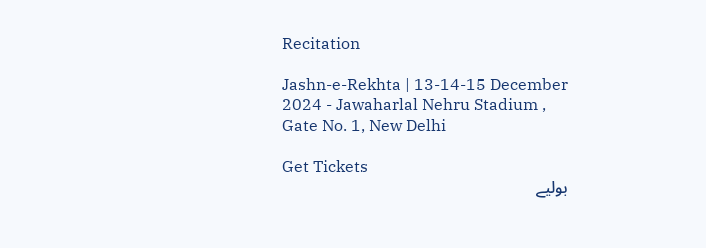Recitation

Jashn-e-Rekhta | 13-14-15 December 2024 - Jawaharlal Nehru Stadium , Gate No. 1, New Delhi

Get Tickets
بولیے